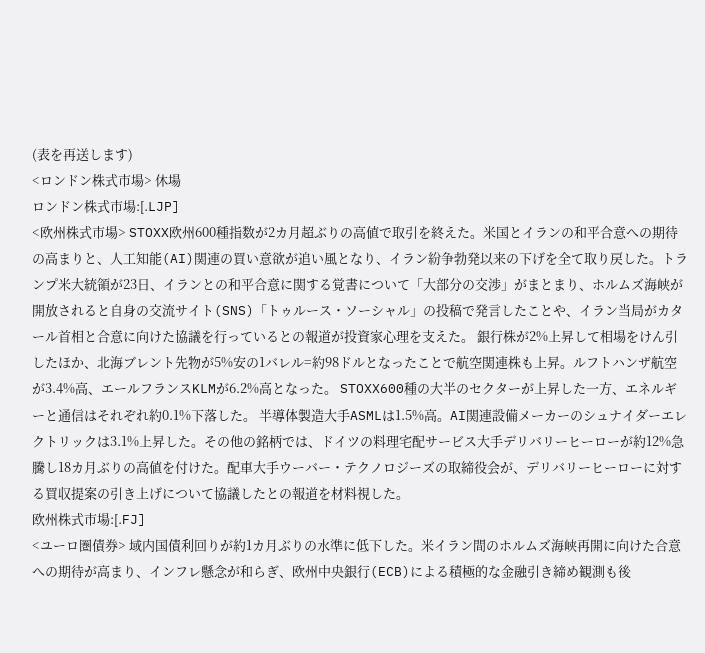(表を再送します)
<ロンドン株式市場> 休場
ロンドン株式市場:[.LJP]
<欧州株式市場> STOXX欧州600種指数が2カ月超ぶりの高値で取引を終えた。米国とイランの和平合意への期待の高まりと、人工知能(AI)関連の買い意欲が追い風となり、イラン紛争勃発以来の下げを全て取り戻した。トランプ米大統領が23日、イランとの和平合意に関する覚書について「大部分の交渉」がまとまり、ホルムズ海峡が開放されると自身の交流サイト(SNS)「トゥルース・ソーシャル」の投稿で発言したことや、イラン当局がカタール首相と合意に向けた協議を行っているとの報道が投資家心理を支えた。 銀行株が2%上昇して相場をけん引したほか、北海ブレント先物が5%安の1バレル=約98ドルとなったことで航空関連株も上昇。ルフトハンザ航空が3.4%高、エールフランスKLMが6.2%高となった。 STOXX600種の大半のセクターが上昇した一方、エネルギーと通信はそれぞれ約0.1%下落した。 半導体製造大手ASMLは1.5%高。AI関連設備メーカーのシュナイダーエレクトリックは3.1%上昇した。その他の銘柄では、ドイツの料理宅配サービス大手デリバリーヒーローが約12%急騰し18カ月ぶりの高値を付けた。配車大手ウーバー・テクノロジーズの取締役会が、デリバリーヒーローに対する買収提案の引き上げについて協議したとの報道を材料視した。
欧州株式市場:[.FJ]
<ユーロ圏債券> 域内国債利回りが約1カ月ぶりの水準に低下した。米イラン間のホルムズ海峡再開に向けた合意への期待が高まり、インフレ懸念が和らぎ、欧州中央銀行(ECB)による積極的な金融引き締め観測も後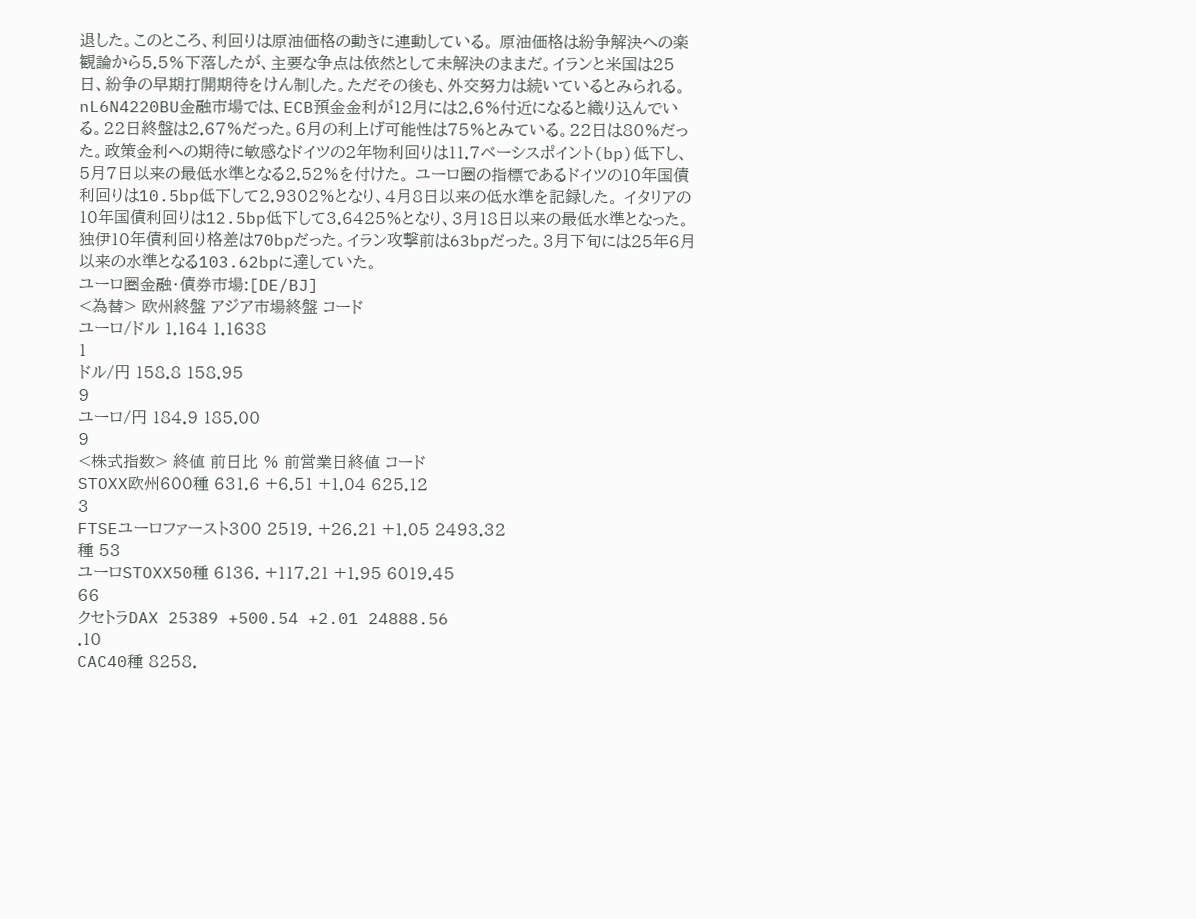退した。このところ、利回りは原油価格の動きに連動している。 原油価格は紛争解決への楽観論から5.5%下落したが、主要な争点は依然として未解決のままだ。イランと米国は25日、紛争の早期打開期待をけん制した。ただその後も、外交努力は続いているとみられる。nL6N4220BU金融市場では、ECB預金金利が12月には2.6%付近になると織り込んでいる。22日終盤は2.67%だった。6月の利上げ可能性は75%とみている。22日は80%だった。政策金利への期待に敏感なドイツの2年物利回りは11.7ベーシスポイント(bp)低下し、5月7日以来の最低水準となる2.52%を付けた。 ユーロ圏の指標であるドイツの10年国債利回りは10.5bp低下して2.9302%となり、4月8日以来の低水準を記録した。 イタリアの10年国債利回りは12.5bp低下して3.6425%となり、3月18日以来の最低水準となった。 独伊10年債利回り格差は70bpだった。イラン攻撃前は63bpだった。3月下旬には25年6月以来の水準となる103.62bpに達していた。
ユーロ圏金融・債券市場:[DE/BJ]
<為替> 欧州終盤 アジア市場終盤 コード
ユーロ/ドル 1.164 1.1638
1
ドル/円 158.8 158.95
9
ユーロ/円 184.9 185.00
9
<株式指数> 終値 前日比 % 前営業日終値 コード
STOXX欧州600種 631.6 +6.51 +1.04 625.12
3
FTSEユーロファースト300 2519. +26.21 +1.05 2493.32
種 53
ユーロSTOXX50種 6136. +117.21 +1.95 6019.45
66
クセトラDAX 25389 +500.54 +2.01 24888.56
.10
CAC40種 8258.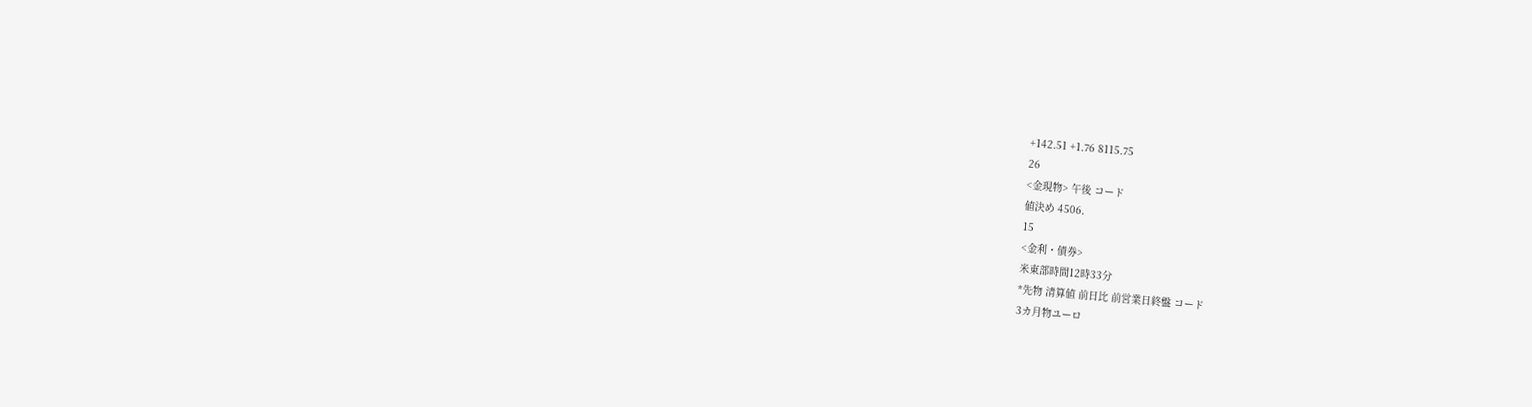+142.51 +1.76 8115.75
26
<金現物> 午後 コード
値決め 4506.
15
<金利・債券>
米東部時間12時33分
*先物 清算値 前日比 前営業日終盤 コード
3カ月物ユーロ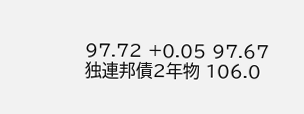97.72 +0.05 97.67
独連邦債2年物 106.0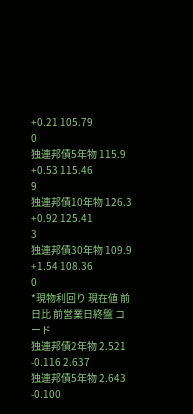+0.21 105.79
0
独連邦債5年物 115.9 +0.53 115.46
9
独連邦債10年物 126.3 +0.92 125.41
3
独連邦債30年物 109.9 +1.54 108.36
0
*現物利回り 現在値 前日比 前営業日終盤 コード
独連邦債2年物 2.521 -0.116 2.637
独連邦債5年物 2.643 -0.100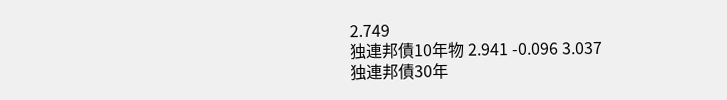2.749
独連邦債10年物 2.941 -0.096 3.037
独連邦債30年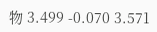物 3.499 -0.070 3.571